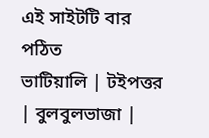এই সাইটটি বার পঠিত
ভাটিয়ালি | টইপত্তর | বুলবুলভাজা |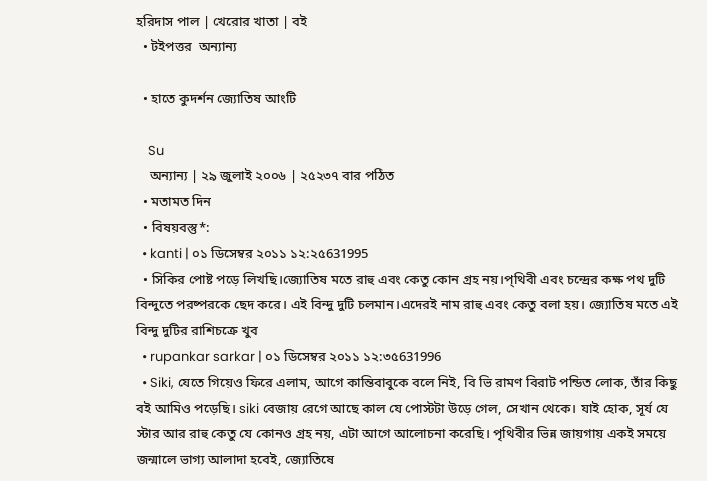হরিদাস পাল | খেরোর খাতা | বই
  • টইপত্তর  অন্যান্য

  • হাতে কুদর্শন জ্যোতিষ আংটি

    Su
    অন্যান্য | ২৯ জুলাই ২০০৬ | ২৫২৩৭ বার পঠিত
  • মতামত দিন
  • বিষয়বস্তু*:
  • kanti | ০১ ডিসেম্বর ২০১১ ১২:২৫631995
  • সিকির পোষ্ট পড়ে লিখছি।জ্যোতিষ মতে রাহু এবং কেতু কোন গ্রহ নয়।প্‌থিবী এবং চন্দ্রের কক্ষ পথ দুটি বিন্দুতে পরষ্পরকে ছেদ করে। এই বিন্দু দুটি চলমান।এদেরই নাম রাহু এবং কেতু বলা হয়। জ্যোতিষ মতে এই বিন্দু দুটির রাশিচক্রে খুব
  • rupankar sarkar | ০১ ডিসেম্বর ২০১১ ১২:৩৫631996
  • Siki, যেতে গিয়েও ফিরে এলাম, আগে কান্তিবাবুকে বলে নিই, বি ভি রামণ বিরাট পন্ডিত লোক, তাঁর কিছু বই আমিও পড়েছি। siki বেজায় রেগে আছে কাল যে পোস্টটা উড়ে গেল, সেখান থেকে। যাই হোক, সূর্য যে স্টার আর রাহু কেতু যে কোনও গ্রহ নয়, এটা আগে আলোচনা করেছি। পৃথিবীর ভিন্ন জায়গায় একই সময়ে জন্মালে ভাগ্য আলাদা হবেই, জ্যোতিষে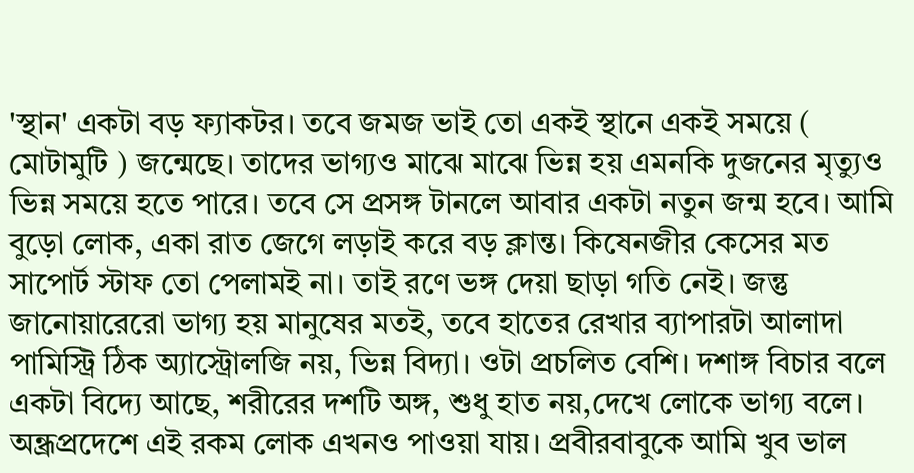'স্থান' একটা বড় ফ্যাকটর। তবে জমজ ভাই তো একই স্থানে একই সময়ে ( মোটামুটি ) জন্মেছে। তাদের ভাগ্যও মাঝে মাঝে ভিন্ন হয় এমনকি দুজনের মৃত্যুও ভিন্ন সময়ে হতে পারে। তবে সে প্রসঙ্গ টানলে আবার একটা নতুন জন্ম হবে। আমি বুড়ো লোক, একা রাত জেগে লড়াই করে বড় ক্লান্ত। কিষেনজীর কেসের মত সাপোর্ট স্টাফ তো পেলামই না। তাই রণে ভঙ্গ দেয়া ছাড়া গতি নেই। জন্তু জানোয়ারেরো ভাগ্য হয় মানুষের মতই, তবে হাতের রেখার ব্যাপারটা আলাদা পামিস্ট্রি ঠিক অ্যাস্ট্রোলজি নয়, ভিন্ন বিদ্যা। ওটা প্রচলিত বেশি। দশাঙ্গ বিচার বলে একটা বিদ্যে আছে, শরীরের দশটি অঙ্গ, শুধু হাত নয়,দেখে লোকে ভাগ্য বলে। অন্ধ্রপ্রদেশে এই রকম লোক এখনও পাওয়া যায়। প্রবীরবাবুকে আমি খুব ভাল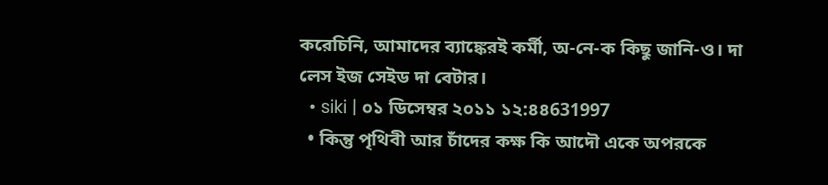করেচিনি, আমাদের ব্যাঙ্কেরই কর্মী, অ-নে-ক কিছু জানি-ও। দা লেস ইজ সেইড দা বেটার।
  • siki | ০১ ডিসেম্বর ২০১১ ১২:৪৪631997
  • কিন্তু পৃথিবী আর চাঁদের কক্ষ কি আদৌ একে অপরকে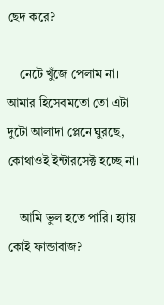ছেদ করে?

    নেটে খুঁজে পেলাম না। আমার হিসেবমতো তো এটা দুটো আলাদা প্লেনে ঘুরছে, কোথাওই ইন্টারসেক্ট হচ্ছে না।

    আমি ভুল হতে পারি। হ্যায় কোই ফান্ডাবাজ?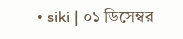• siki | ০১ ডিসেম্বর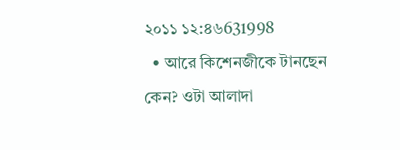২০১১ ১২:৪৬631998
  • আরে কিশেনজীকে টানছেন কেন? ওটা আলাদা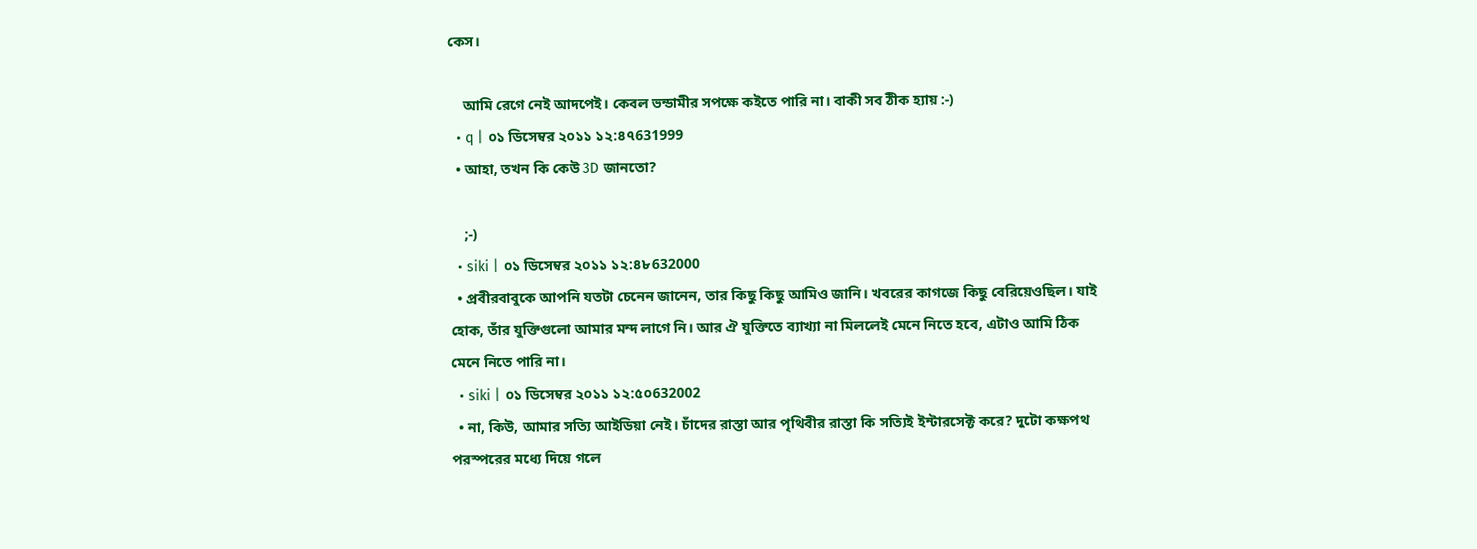কেস।

    আমি রেগে নেই আদপেই। কেবল ভন্ডামীর সপক্ষে কইতে পারি না। বাকী সব ঠীক হ্যায় :-)
  • q | ০১ ডিসেম্বর ২০১১ ১২:৪৭631999
  • আহা, তখন কি কেউ 3D জানতো?

    ;-)
  • siki | ০১ ডিসেম্বর ২০১১ ১২:৪৮632000
  • প্রবীরবাবুকে আপনি যতটা চেনেন জানেন, তার কিছু কিছু আমিও জানি। খবরের কাগজে কিছু বেরিয়েওছিল। যাই হোক, তাঁর যুক্তিগুলো আমার মন্দ লাগে নি। আর ঐ যুক্তিতে ব্যাখ্যা না মিললেই মেনে নিতে হবে, এটাও আমি ঠিক মেনে নিতে পারি না।
  • siki | ০১ ডিসেম্বর ২০১১ ১২:৫০632002
  • না, কিউ, আমার সত্যি আইডিয়া নেই। চাঁদের রাস্তা আর পৃথিবীর রাস্তা কি সত্যিই ইন্টারসেক্ট করে? দুটো কক্ষপথ পরস্পরের মধ্যে দিয়ে গলে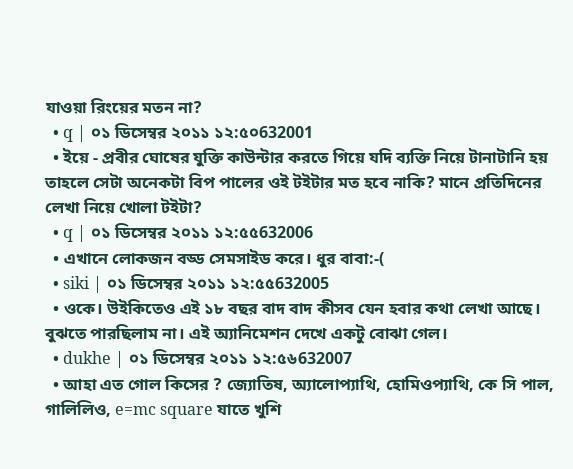যাওয়া রিংয়ের মতন না?
  • q | ০১ ডিসেম্বর ২০১১ ১২:৫০632001
  • ইয়ে - প্রবীর ঘোষের যুক্তি কাউন্টার করতে গিয়ে যদি ব্যক্তি নিয়ে টানাটানি হয় তাহলে সেটা অনেকটা বিপ পালের ওই টইটার মত হবে নাকি? মানে প্রতিদিনের লেখা নিয়ে খোলা টইটা?
  • q | ০১ ডিসেম্বর ২০১১ ১২:৫৫632006
  • এখানে লোকজন বড্ড সেমসাইড করে। ধুর বাবা:-(
  • siki | ০১ ডিসেম্বর ২০১১ ১২:৫৫632005
  • ওকে। উইকিতেও এই ১৮ বছর বাদ বাদ কীসব যেন হবার কথা লেখা আছে। বুঝতে পারছিলাম না। এই অ্যানিমেশন দেখে একটু বোঝা গেল।
  • dukhe | ০১ ডিসেম্বর ২০১১ ১২:৫৬632007
  • আহা এত গোল কিসের ? জ্যোতিষ, অ্যালোপ্যাথি, হোমিওপ্যাথি, কে সি পাল, গালিলিও, e=mc square যাতে খুশি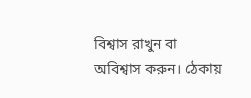বিশ্বাস রাখুন বা অবিশ্বাস করুন। ঠেকায়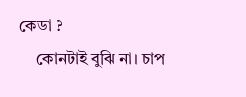কেডা ?
    কোনটাই বুঝি না। চাপ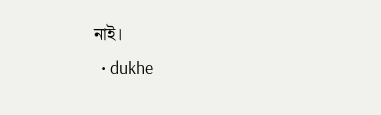নাই।
  • dukhe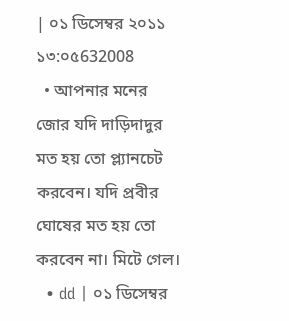| ০১ ডিসেম্বর ২০১১ ১৩:০৫632008
  • আপনার মনের জোর যদি দাড়িদাদুর মত হয় তো প্ল্যানচেট করবেন। যদি প্রবীর ঘোষের মত হয় তো করবেন না। মিটে গেল।
  • dd | ০১ ডিসেম্বর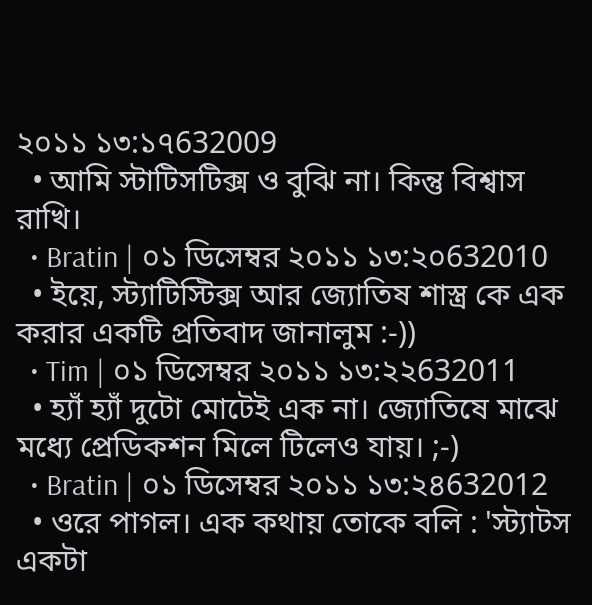২০১১ ১৩:১৭632009
  • আমি স্টাটিসটিক্স ও বুঝি না। কিন্তু বিশ্বাস রাখি।
  • Bratin | ০১ ডিসেম্বর ২০১১ ১৩:২০632010
  • ইয়ে, স্ট্যাটিস্টিক্স আর জ্যোতিষ শাস্ত্র কে এক করার একটি প্রতিবাদ জানালুম :-))
  • Tim | ০১ ডিসেম্বর ২০১১ ১৩:২২632011
  • হ্যাঁ হ্যাঁ দুটো মোটেই এক না। জ্যোতিষে মাঝে মধ্যে প্রেডিকশন মিলে টিলেও যায়। ;-)
  • Bratin | ০১ ডিসেম্বর ২০১১ ১৩:২৪632012
  • ওরে পাগল। এক কথায় তোকে বলি : 'স্ট্যাটস একটা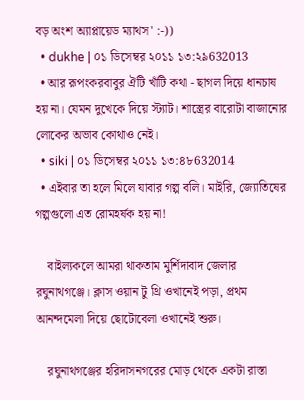বড় অংশ অ্যাপ্লায়েড ম্যাথস' :-))
  • dukhe | ০১ ডিসেম্বর ২০১১ ১৩:২৯632013
  • আর রূপংকরবাবুর ঐটি খাঁটি কথা - ছাগল দিয়ে ধানচাষ হয় না। যেমন দুখেকে দিয়ে স্ট্যাট। শাস্ত্রের বারোটা বাজানোর লোকের অভাব কোথাও নেই।
  • siki | ০১ ডিসেম্বর ২০১১ ১৩:৪৮632014
  • এইবার তা হলে মিলে যাবার গল্প বলি। মাইরি, জ্যোতিষের গল্পগুলো এত রোমহর্ষক হয় না!

    বাইল্যকলে আমরা থাকতাম মুর্শিদাবাদ জেলার রঘুনাথগঞ্জে। ক্লাস ওয়ান টু থ্রি ওখানেই পড়া, প্রথম আনন্দমেলা দিয়ে ছোটোবেলা ওখানেই শুরু।

    রঘুনাথগঞ্জের হরিদাসনগরের মোড় থেকে একটা রাস্তা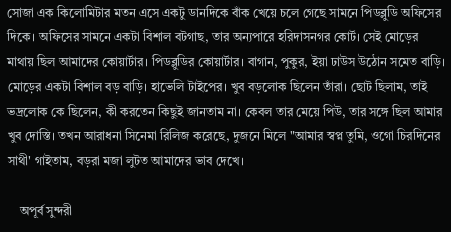সোজা এক কিলোমিটার মতন এসে একটু ডানদিকে বাঁক খেয়ে চলে গেছে সামনে পিডব্লুডি অফিসের দিকে। অফিসের সামনে একটা বিশাল বটগাছ, তার অন্যপারে হরিদাসনগর কোর্ট। সেই মোড়ের মাথায় ছিল আমাদের কোয়ার্টার। পিডব্লুডির কোয়ার্টার। বাগান, পুকুর, ইয়া ঢাউস উঠোন সমেত বাড়ি। মোড়ের একটা বিশাল বড় বাড়ি। হাভেলি টাইপের। খুব বড়লোক ছিলেন তাঁরা। ছোট ছিলাম, তাই ভদ্রলোক কে ছিলেন, কী করতেন কিছুই জানতাম না। কেবল তার মেয়ে পিউ, তার সঙ্গে ছিল আমার খুব দোস্তি। তখন আরাধনা সিনেমা রিলিজ করেছে, দুজনে মিলে "আমার স্বপ্ন তুমি, ওগো চিরদিনের সাথী' গাইতাম, বড়রা মজা লুটত আমাদের ভাব দেখে।

    অপূর্ব সুন্দরী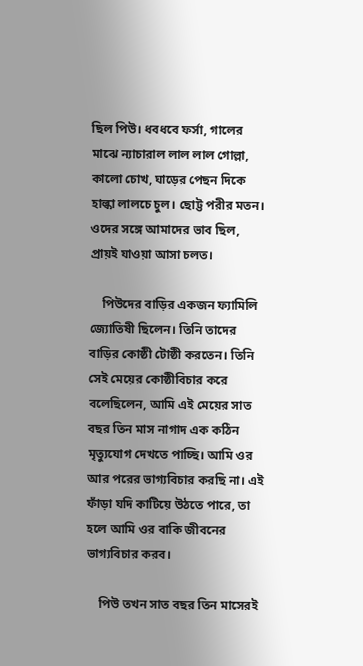ছিল পিউ। ধবধবে ফর্সা, গালের মাঝে ন্যাচারাল লাল লাল গোল্লা, কালো চোখ, ঘাড়ের পেছন দিকে হাল্কা লালচে চুল। ছোট্ট পরীর মতন। ওদের সঙ্গে আমাদের ভাব ছিল, প্রায়ই যাওয়া আসা চলত।

    পিউদের বাড়ির একজন ফ্যামিলি জ্যোতিষী ছিলেন। তিনি তাদের বাড়ির কোষ্ঠী টোষ্ঠী করতেন। তিনি সেই মেয়ের কোষ্ঠীবিচার করে বলেছিলেন, আমি এই মেয়ের সাত বছর তিন মাস নাগাদ এক কঠিন মৃত্যুযোগ দেখতে পাচ্ছি। আমি ওর আর পরের ভাগ্যবিচার করছি না। এই ফাঁড়া যদি কাটিয়ে উঠতে পারে, তা হলে আমি ওর বাকি জীবনের ভাগ্যবিচার করব।

    পিউ তখন সাত বছর তিন মাসেরই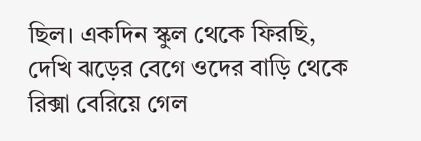ছিল। একদিন স্কুল থেকে ফিরছি, দেখি ঝড়ের বেগে ওদের বাড়ি থেকে রিক্সা বেরিয়ে গেল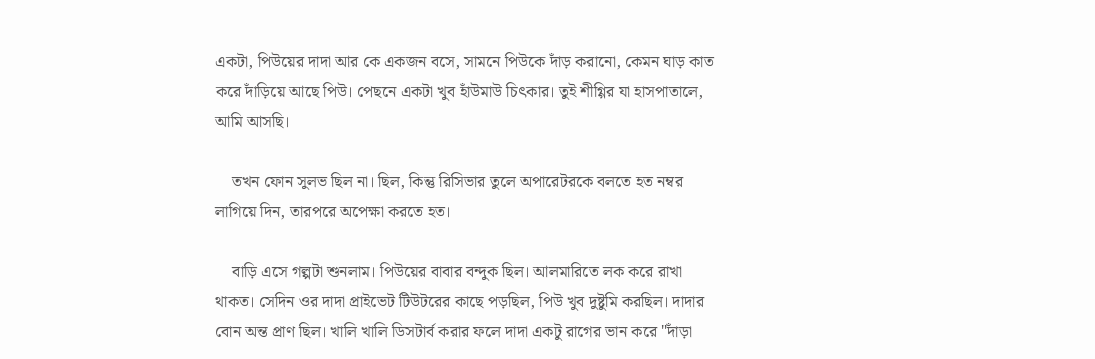একটা, পিউয়ের দাদা আর কে একজন বসে, সামনে পিউকে দাঁড় করানো, কেমন ঘাড় কাত করে দাঁড়িয়ে আছে পিউ। পেছনে একটা খুব হাঁউমাউ চিৎকার। তুই শীগ্গির যা হাসপাতালে, আমি আসছি।

    তখন ফোন সুলভ ছিল না। ছিল, কিন্তু রিসিভার তুলে অপারেটরকে বলতে হত নম্বর লাগিয়ে দিন, তারপরে অপেক্ষা করতে হত।

    বাড়ি এসে গল্পটা শুনলাম। পিউয়ের বাবার বন্দুক ছিল। আলমারিতে লক করে রাখা থাকত। সেদিন ওর দাদা প্রাইভেট টিউটরের কাছে পড়ছিল, পিউ খুব দুষ্টুমি করছিল। দাদার বোন অন্ত প্রাণ ছিল। খালি খালি ডিসটার্ব করার ফলে দাদা একটু রাগের ভান করে "দাঁড়া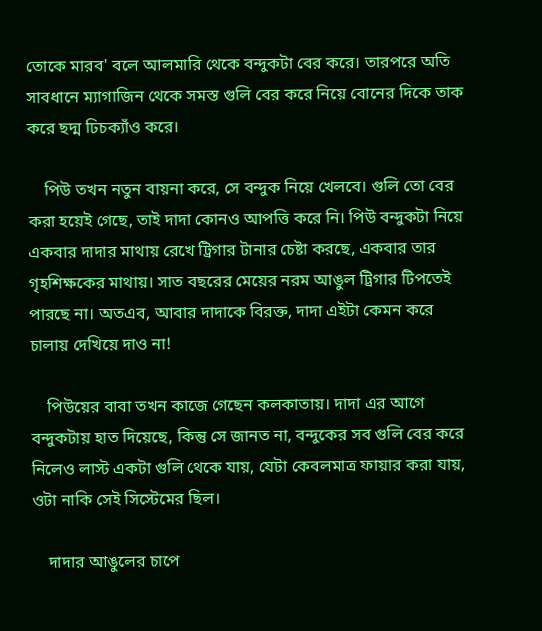তোকে মারব' বলে আলমারি থেকে বন্দুকটা বের করে। তারপরে অতি সাবধানে ম্যাগাজিন থেকে সমস্ত গুলি বের করে নিয়ে বোনের দিকে তাক করে ছদ্ম ঢিচক্যাঁও করে।

    পিউ তখন নতুন বায়না করে, সে বন্দুক নিয়ে খেলবে। গুলি তো বের করা হয়েই গেছে, তাই দাদা কোনও আপত্তি করে নি। পিউ বন্দুকটা নিয়ে একবার দাদার মাথায় রেখে ট্রিগার টানার চেষ্টা করছে, একবার তার গৃহশিক্ষকের মাথায়। সাত বছরের মেয়ের নরম আঙুল ট্রিগার টিপতেই পারছে না। অতএব, আবার দাদাকে বিরক্ত, দাদা এইটা কেমন করে চালায় দেখিয়ে দাও না!

    পিউয়ের বাবা তখন কাজে গেছেন কলকাতায়। দাদা এর আগে বন্দুকটায় হাত দিয়েছে, কিন্তু সে জানত না, বন্দুকের সব গুলি বের করে নিলেও লাস্ট একটা গুলি থেকে যায়, যেটা কেবলমাত্র ফায়ার করা যায়, ওটা নাকি সেই সিস্টেমের ছিল।

    দাদার আঙুলের চাপে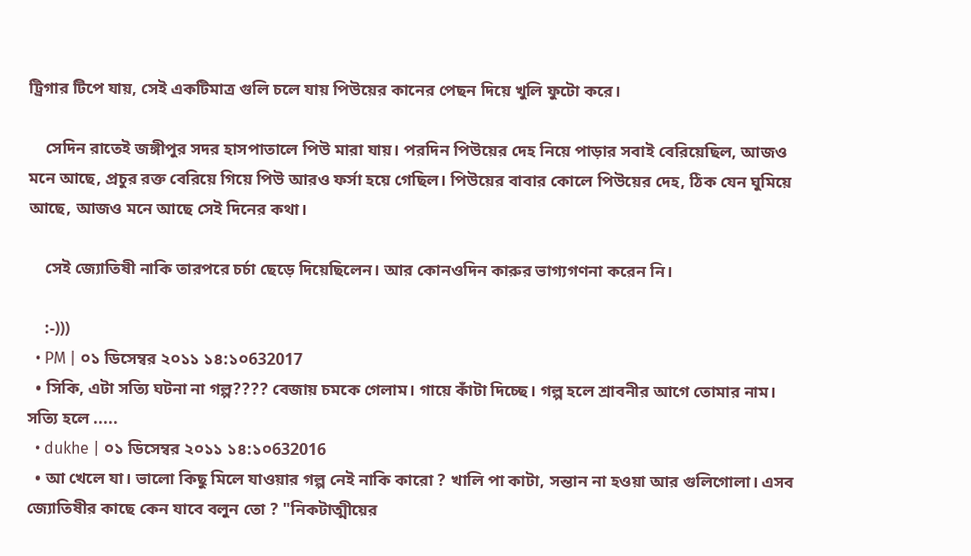ট্রিগার টিপে যায়, সেই একটিমাত্র গুলি চলে যায় পিউয়ের কানের পেছন দিয়ে খুলি ফুটো করে।

    সেদিন রাতেই জঙ্গীপুর সদর হাসপাতালে পিউ মারা যায়। পরদিন পিউয়ের দেহ নিয়ে পাড়ার সবাই বেরিয়েছিল, আজও মনে আছে, প্রচুর রক্ত বেরিয়ে গিয়ে পিউ আরও ফর্সা হয়ে গেছিল। পিউয়ের বাবার কোলে পিউয়ের দেহ, ঠিক যেন ঘুমিয়ে আছে, আজও মনে আছে সেই দিনের কথা।

    সেই জ্যোতিষী নাকি তারপরে চর্চা ছেড়ে দিয়েছিলেন। আর কোনওদিন কারুর ভাগ্যগণনা করেন নি।

    :-)))
  • PM | ০১ ডিসেম্বর ২০১১ ১৪:১০632017
  • সিকি, এটা সত্যি ঘটনা না গল্প???? বেজায় চমকে গেলাম। গায়ে কাঁটা দিচ্ছে। গল্প হলে শ্রাবনীর আগে তোমার নাম। সত্যি হলে .....
  • dukhe | ০১ ডিসেম্বর ২০১১ ১৪:১০632016
  • আ খেলে যা। ভালো কিছু মিলে যাওয়ার গল্প নেই নাকি কারো ? খালি পা কাটা, সন্তান না হওয়া আর গুলিগোলা। এসব জ্যোতিষীর কাছে কেন যাবে বলুন তো ? "নিকটাত্মীয়ের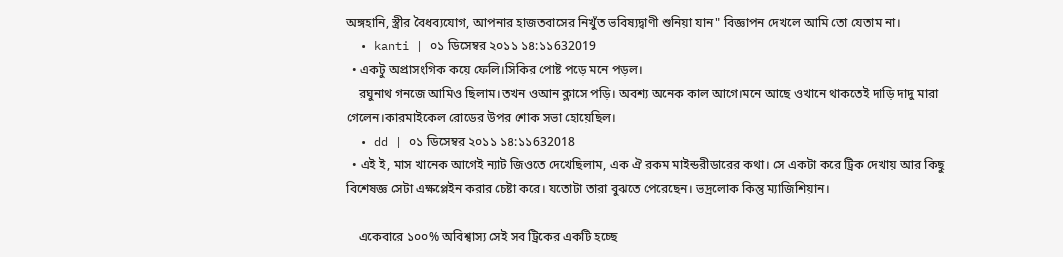অঙ্গহানি, স্ত্রীর বৈধব্যযোগ, আপনার হাজতবাসের নিখুঁত ভবিষ্যদ্বাণী শুনিয়া যান" বিজ্ঞাপন দেখলে আমি তো যেতাম না।
  • kanti | ০১ ডিসেম্বর ২০১১ ১৪:১১632019
  • একটু অপ্রাসংগিক কয়ে ফেলি।সিকির পোষ্ট পড়ে মনে পড়ল।
    রঘুনাথ গনজে আমিও ছিলাম।তখন ওআন ক্লাসে পড়ি। অবশ্য অনেক কাল আগে।মনে আছে ওখানে থাকতেই দাড়ি দাদু মারা গেলেন।কারমাইকেল রোডের উপর শোক সভা হোয়েছিল।
  • dd | ০১ ডিসেম্বর ২০১১ ১৪:১১632018
  • এই ই, মাস খানেক আগেই ন্যাট জিওতে দেখেছিলাম, এক ঐ রকম মাইন্ডরীডারের কথা। সে একটা করে ট্রিক দেখায় আর কিছু বিশেষজ্ঞ সেটা এক্ষপ্লেইন করার চেষ্টা করে। যতোটা তারা বুঝতে পেরেছেন। ভদ্রলোক কিন্তু ম্যাজিশিয়ান।

    একেবারে ১০০% অবিশ্বাস্য সেই সব ট্রিকের একটি হচ্ছে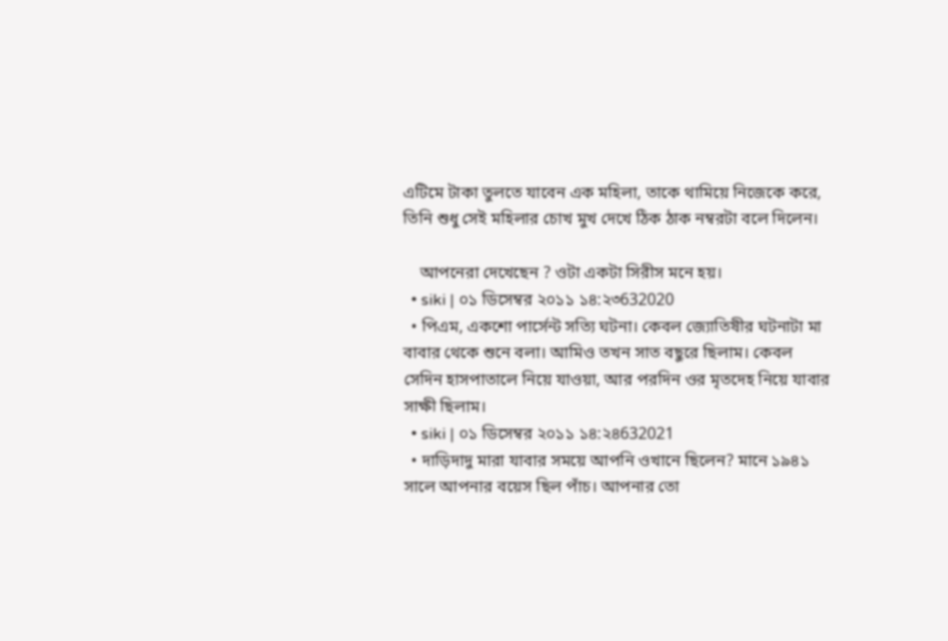এটিমে টাকা তুলতে যাবেন এক মহিলা, তাকে থামিয়ে নিজেকে করে, তিনি শুধু সেই মহিলার চোখ মুখ দেখে ঠিক ঠাক নম্বরটা বলে দিলেন।

    আপনেরা দেখেছেন ? ওটা একটা সিরীস মনে হয়।
  • siki | ০১ ডিসেম্বর ২০১১ ১৪:২৩632020
  • পিএম, একশো পার্সেন্ট সত্যি ঘটনা। কেবল জ্যোতিষীর ঘটনাটা মা বাবার থেকে শুনে বলা। আমিও তখন সাত বছুরে ছিলাম। কেবল সেদিন হাসপাতালে নিয়ে যাওয়া, আর পরদিন ওর মৃতদেহ নিয়ে যাবার সাক্ষী ছিলাম।
  • siki | ০১ ডিসেম্বর ২০১১ ১৪:২৪632021
  • দাড়িদাদু মারা যাবার সময়ে আপনি ওখানে ছিলেন? মানে ১৯৪১ সালে আপনার বয়েস ছিল পাঁচ। আপনার তো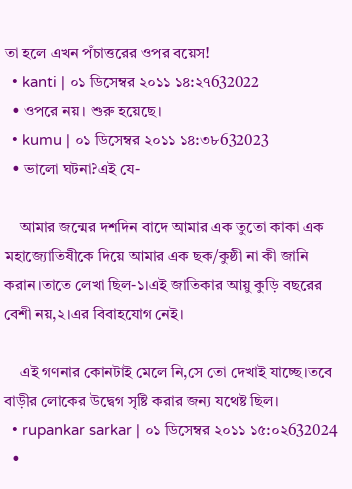তা হলে এখন পঁচাত্তরের ওপর বয়েস!
  • kanti | ০১ ডিসেম্বর ২০১১ ১৪:২৭632022
  • ওপরে নয়। শুরু হয়েছে।
  • kumu | ০১ ডিসেম্বর ২০১১ ১৪:৩৮632023
  • ভালো ঘটনা?এই যে-

    আমার জন্মের দশদিন বাদে আমার এক তুতো কাকা এক মহাজ্যোতিষীকে দিয়ে আমার এক ছক/কুষ্ঠী না কী জানি করান।তাতে লেখা ছিল-১।এই জাতিকার আয়ু কুড়ি বছরের বেশী নয়,২।এর বিবাহযোগ নেই।

    এই গণনার কোনটাই মেলে নি,সে তো দেখাই যাচ্ছে।তবে বাড়ীর লোকের উদ্বেগ সৃষ্টি করার জন্য যথেষ্ট ছিল।
  • rupankar sarkar | ০১ ডিসেম্বর ২০১১ ১৫:০২632024
  •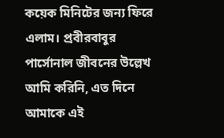কয়েক মিনিটের জন্য ফিরে এলাম। প্রবীরবাবুর পার্সোনাল জীবনের উল্লেখ আমি করিনি, এত দিনে আমাকে এই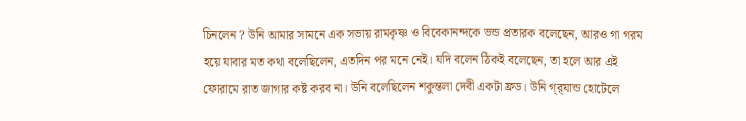চিনলেন ? উনি আমার সামনে এক সভায় রামকৃষ্ণ ও বিবেকানন্দকে ভন্ড প্রতারক বলেছেন, আরও গা গরম হয়ে যাবার মত কথা বলেছিলেন, এতদিন পর মনে নেই। যদি বলেন ঠিকই বলেছেন, তা হলে আর এই ফোরামে রাত জাগার কষ্ট করব না। উনি বলেছিলেন শকুন্তলা দেবী একটা ফ্রড। উনি গ্‌র্‌যান্ড হোটেলে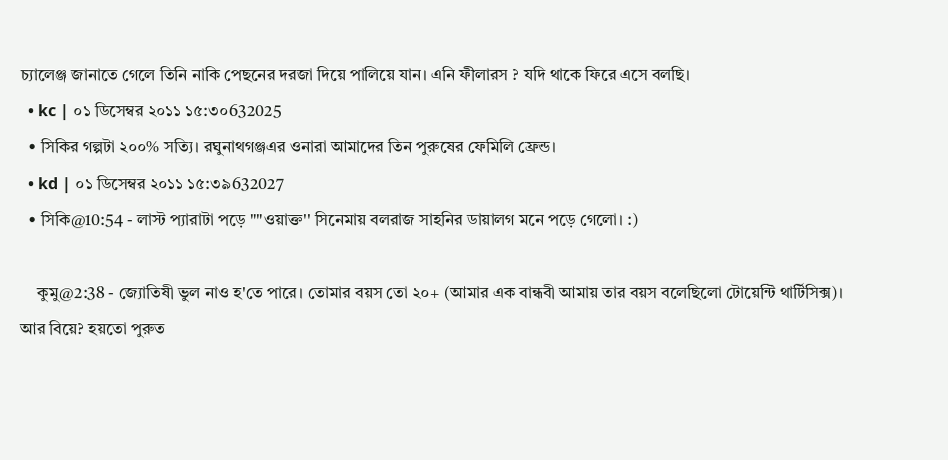চ্যালেঞ্জ জানাতে গেলে তিনি নাকি পেছনের দরজা দিয়ে পালিয়ে যান। এনি ফীলারস ? যদি থাকে ফিরে এসে বলছি।
  • kc | ০১ ডিসেম্বর ২০১১ ১৫:৩০632025
  • সিকির গল্পটা ২০০% সত্যি। রঘুনাথগঞ্জএর ওনারা আমাদের তিন পুরুষের ফেমিলি ফ্রেন্ড।
  • kd | ০১ ডিসেম্বর ২০১১ ১৫:৩৯632027
  • সিকি@10:54 - লাস্ট প্যারাটা পড়ে ""ওয়াক্ত'' সিনেমায় বলরাজ সাহনির ডায়ালগ মনে পড়ে গেলো। :)

    কুমু@2:38 - জ্যোতিষী ভুল নাও হ'তে পারে। তোমার বয়স তো ২০+ (আমার এক বান্ধবী আমায় তার বয়স বলেছিলো টোয়েন্টি থার্টিসিক্স)। আর বিয়ে? হয়তো পুরুত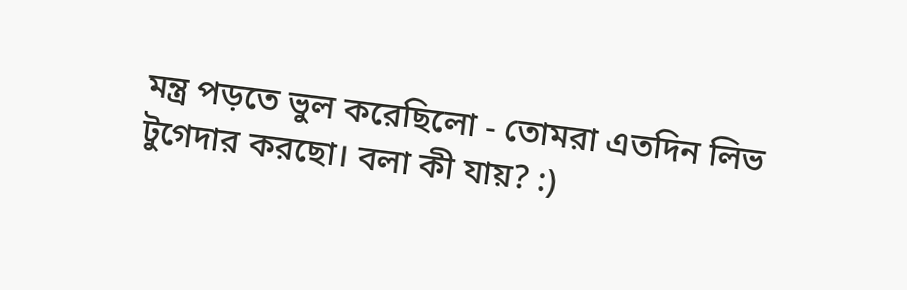মন্ত্র পড়তে ভুল করেছিলো - তোমরা এতদিন লিভ টুগেদার করছো। বলা কী যায়? :)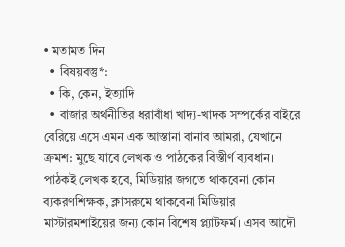• মতামত দিন
  • বিষয়বস্তু*:
  • কি, কেন, ইত্যাদি
  • বাজার অর্থনীতির ধরাবাঁধা খাদ্য-খাদক সম্পর্কের বাইরে বেরিয়ে এসে এমন এক আস্তানা বানাব আমরা, যেখানে ক্রমশ: মুছে যাবে লেখক ও পাঠকের বিস্তীর্ণ ব্যবধান। পাঠকই লেখক হবে, মিডিয়ার জগতে থাকবেনা কোন ব্যকরণশিক্ষক, ক্লাসরুমে থাকবেনা মিডিয়ার মাস্টারমশাইয়ের জন্য কোন বিশেষ প্ল্যাটফর্ম। এসব আদৌ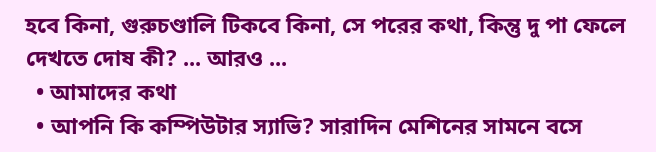হবে কিনা, গুরুচণ্ডালি টিকবে কিনা, সে পরের কথা, কিন্তু দু পা ফেলে দেখতে দোষ কী? ... আরও ...
  • আমাদের কথা
  • আপনি কি কম্পিউটার স্যাভি? সারাদিন মেশিনের সামনে বসে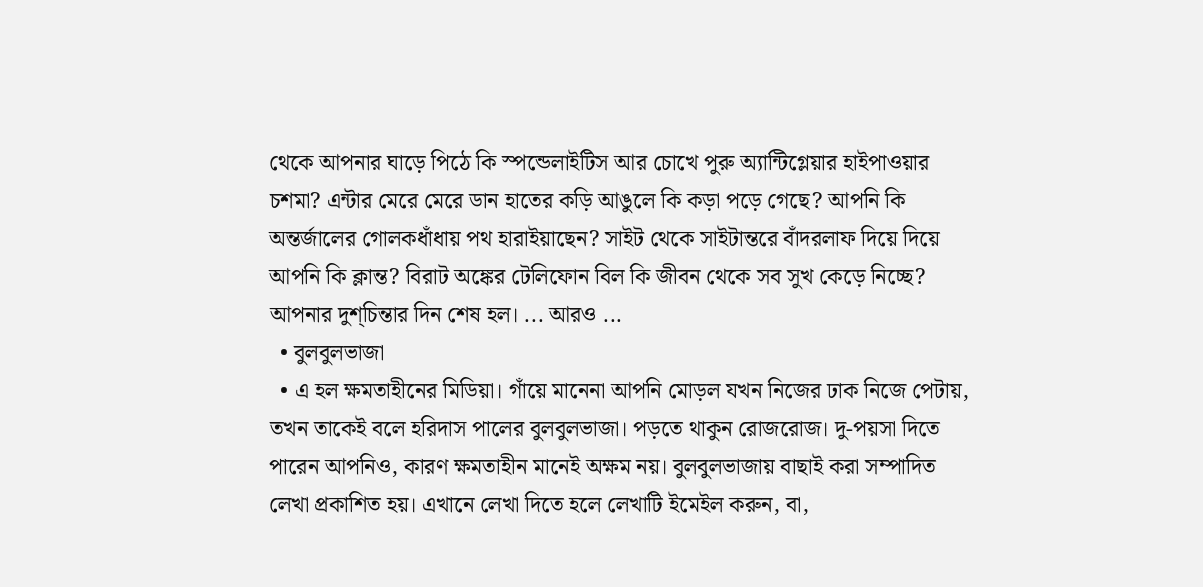থেকে আপনার ঘাড়ে পিঠে কি স্পন্ডেলাইটিস আর চোখে পুরু অ্যান্টিগ্লেয়ার হাইপাওয়ার চশমা? এন্টার মেরে মেরে ডান হাতের কড়ি আঙুলে কি কড়া পড়ে গেছে? আপনি কি অন্তর্জালের গোলকধাঁধায় পথ হারাইয়াছেন? সাইট থেকে সাইটান্তরে বাঁদরলাফ দিয়ে দিয়ে আপনি কি ক্লান্ত? বিরাট অঙ্কের টেলিফোন বিল কি জীবন থেকে সব সুখ কেড়ে নিচ্ছে? আপনার দুশ্‌চিন্তার দিন শেষ হল। ... আরও ...
  • বুলবুলভাজা
  • এ হল ক্ষমতাহীনের মিডিয়া। গাঁয়ে মানেনা আপনি মোড়ল যখন নিজের ঢাক নিজে পেটায়, তখন তাকেই বলে হরিদাস পালের বুলবুলভাজা। পড়তে থাকুন রোজরোজ। দু-পয়সা দিতে পারেন আপনিও, কারণ ক্ষমতাহীন মানেই অক্ষম নয়। বুলবুলভাজায় বাছাই করা সম্পাদিত লেখা প্রকাশিত হয়। এখানে লেখা দিতে হলে লেখাটি ইমেইল করুন, বা,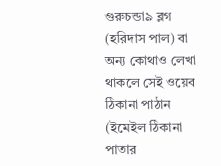গুরুচন্ডা৯ ব্লগ (হরিদাস পাল) বা অন্য কোথাও লেখা থাকলে সেই ওয়েব ঠিকানা পাঠান (ইমেইল ঠিকানা পাতার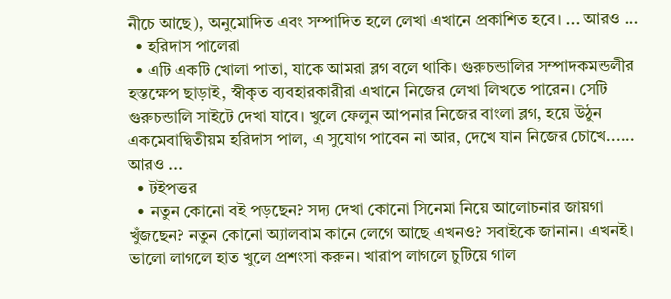নীচে আছে), অনুমোদিত এবং সম্পাদিত হলে লেখা এখানে প্রকাশিত হবে। ... আরও ...
  • হরিদাস পালেরা
  • এটি একটি খোলা পাতা, যাকে আমরা ব্লগ বলে থাকি। গুরুচন্ডালির সম্পাদকমন্ডলীর হস্তক্ষেপ ছাড়াই, স্বীকৃত ব্যবহারকারীরা এখানে নিজের লেখা লিখতে পারেন। সেটি গুরুচন্ডালি সাইটে দেখা যাবে। খুলে ফেলুন আপনার নিজের বাংলা ব্লগ, হয়ে উঠুন একমেবাদ্বিতীয়ম হরিদাস পাল, এ সুযোগ পাবেন না আর, দেখে যান নিজের চোখে...... আরও ...
  • টইপত্তর
  • নতুন কোনো বই পড়ছেন? সদ্য দেখা কোনো সিনেমা নিয়ে আলোচনার জায়গা খুঁজছেন? নতুন কোনো অ্যালবাম কানে লেগে আছে এখনও? সবাইকে জানান। এখনই। ভালো লাগলে হাত খুলে প্রশংসা করুন। খারাপ লাগলে চুটিয়ে গাল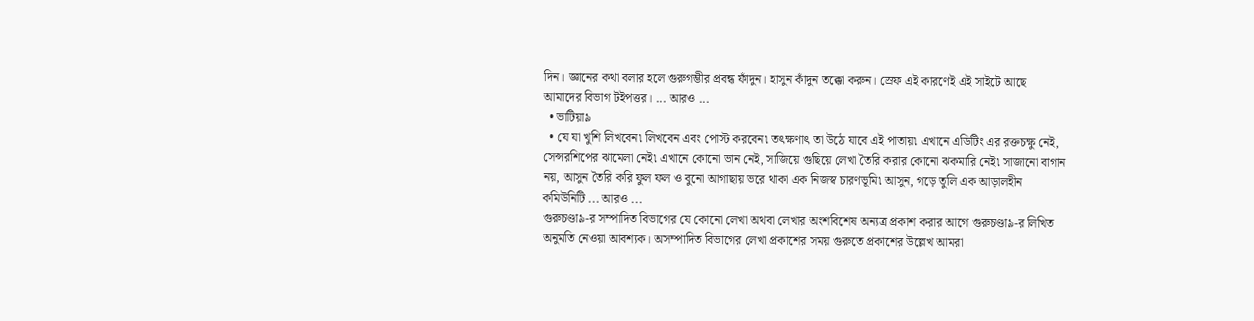দিন। জ্ঞানের কথা বলার হলে গুরুগম্ভীর প্রবন্ধ ফাঁদুন। হাসুন কাঁদুন তক্কো করুন। স্রেফ এই কারণেই এই সাইটে আছে আমাদের বিভাগ টইপত্তর। ... আরও ...
  • ভাটিয়া৯
  • যে যা খুশি লিখবেন৷ লিখবেন এবং পোস্ট করবেন৷ তৎক্ষণাৎ তা উঠে যাবে এই পাতায়৷ এখানে এডিটিং এর রক্তচক্ষু নেই, সেন্সরশিপের ঝামেলা নেই৷ এখানে কোনো ভান নেই, সাজিয়ে গুছিয়ে লেখা তৈরি করার কোনো ঝকমারি নেই৷ সাজানো বাগান নয়, আসুন তৈরি করি ফুল ফল ও বুনো আগাছায় ভরে থাকা এক নিজস্ব চারণভূমি৷ আসুন, গড়ে তুলি এক আড়ালহীন কমিউনিটি ... আরও ...
গুরুচণ্ডা৯-র সম্পাদিত বিভাগের যে কোনো লেখা অথবা লেখার অংশবিশেষ অন্যত্র প্রকাশ করার আগে গুরুচণ্ডা৯-র লিখিত অনুমতি নেওয়া আবশ্যক। অসম্পাদিত বিভাগের লেখা প্রকাশের সময় গুরুতে প্রকাশের উল্লেখ আমরা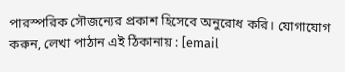পারস্পরিক সৌজন্যের প্রকাশ হিসেবে অনুরোধ করি। যোগাযোগ করুন, লেখা পাঠান এই ঠিকানায় : [email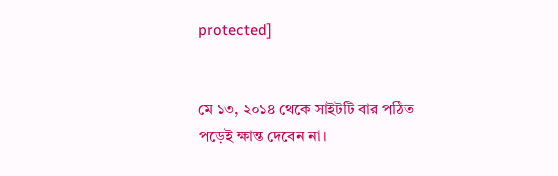protected]


মে ১৩, ২০১৪ থেকে সাইটটি বার পঠিত
পড়েই ক্ষান্ত দেবেন না।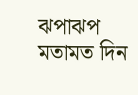ঝপাঝপ মতামত দিন